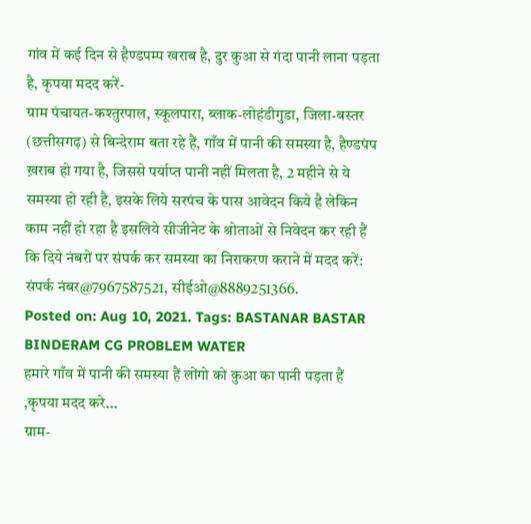गांव में कई दिन से हैण्डपम्प खराब है, दुर कुआ से गंदा पानी लाना पड़ता है, कृपया मदद करें-
ग्राम पंचायत-कश्तुरपाल, स्कूलपारा, ब्लाक-लोहंडीगुडा, जिला-बस्तर (छत्तीसगढ़) से बिन्देराम बता रहे हैं, गाँव में पानी की समस्या है, हैण्डपंप ख़राब हो गया है, जिससे पर्याप्त पानी नहीं मिलता है, 2 महीने से ये समस्या हो रही है, इसके लिये सरपंच के पास आवेदन किये है लेकिन काम नहीं हो रहा है इसलिये सीजीनेट के श्रोताओं से निवेदन कर रही हैं कि दिये नंबरों पर संपर्क कर समस्या का निराकरण कराने में मदद करें: संपर्क नंबर@7967587521, सीईओ@8889251366.
Posted on: Aug 10, 2021. Tags: BASTANAR BASTAR BINDERAM CG PROBLEM WATER
हमारे गाँव में पानी की समस्या हैं लोंगो को कुआ का पानी पड़ता हैं ,कृपया मदद करे...
ग्राम-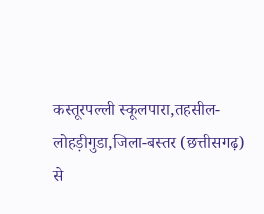कस्तूरपल्ली स्कूलपारा,तहसील-लोहड़ीगुडा,जिला-बस्तर (छत्तीसगढ़) से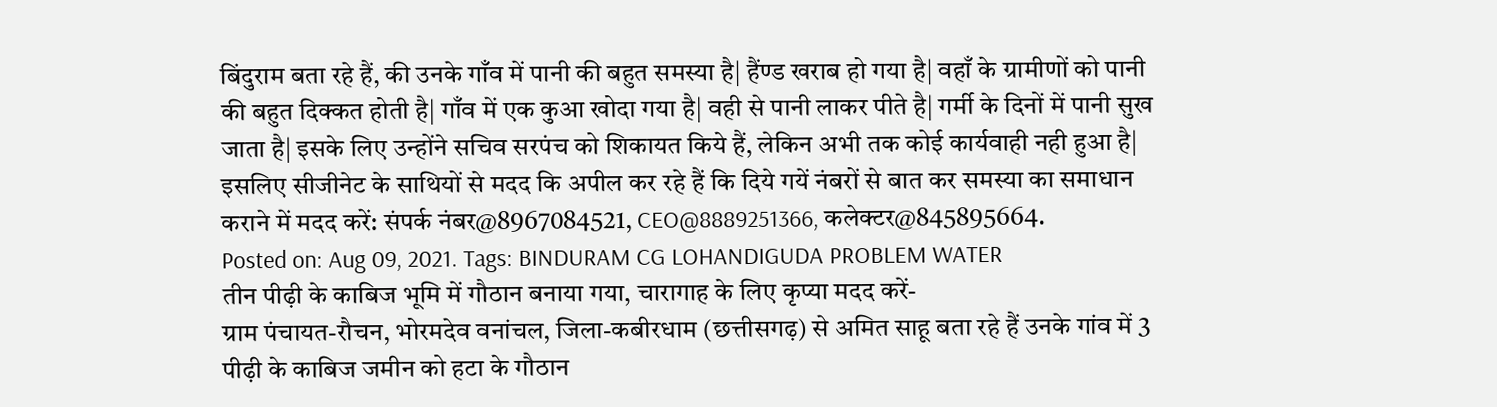बिंदुराम बता रहे हैं, की उनके गाँव में पानी की बहुत समस्या है| हैंण्ड खराब हो गया है| वहाँ के ग्रामीणों को पानी की बहुत दिक्कत होती है| गाँव में एक कुआ खोदा गया है| वही से पानी लाकर पीते है| गर्मी के दिनों में पानी सुख जाता है| इसके लिए उन्होंने सचिव सरपंच को शिकायत किये हैं, लेकिन अभी तक कोई कार्यवाही नही हुआ है| इसलिए सीजीनेट के साथियों से मदद कि अपील कर रहे हैं कि दिये गयें नंबरों से बात कर समस्या का समाधान कराने में मदद करें: संपर्क नंबर@8967084521, CEO@8889251366, कलेक्टर@845895664.
Posted on: Aug 09, 2021. Tags: BINDURAM CG LOHANDIGUDA PROBLEM WATER
तीन पीढ़ी के काबिज भूमि में गौठान बनाया गया, चारागाह के लिए कृप्या मदद करें-
ग्राम पंचायत-रौचन, भोरमदेव वनांचल, जिला-कबीरधाम (छत्तीसगढ़) से अमित साहू बता रहे हैं उनके गांव में 3 पीढ़ी के काबिज जमीन को हटा के गौठान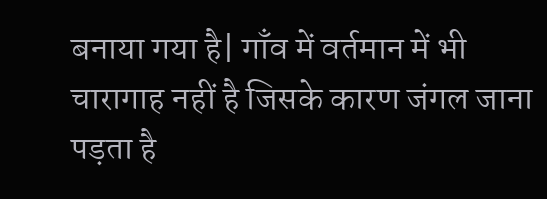बनाया गया है| गाँव में वर्तमान में भी चारागाह नहीं है जिसके कारण जंगल जाना पड़ता है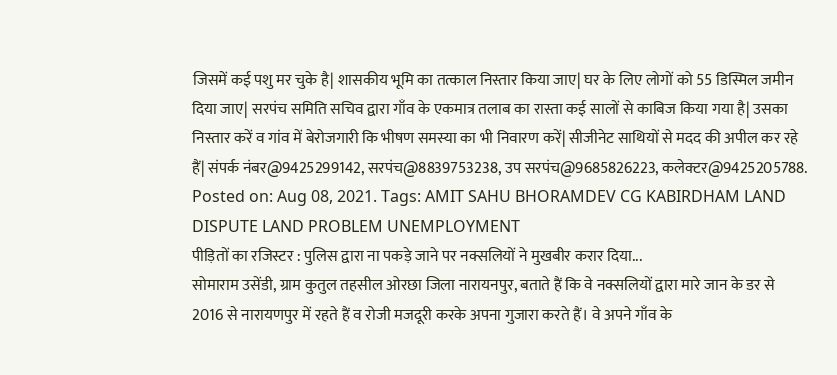जिसमें कई पशु मर चुके है| शासकीय भूमि का तत्काल निस्तार किया जाए| घर के लिए लोगों को 55 डिस्मिल जमीन दिया जाए| सरपंच समिति सचिव द्वारा गाँव के एकमात्र तलाब का रास्ता कई सालों से काबिज किया गया है| उसका निस्तार करें व गांव में बेरोजगारी कि भीषण समस्या का भी निवारण करें| सीजीनेट साथियों से मदद की अपील कर रहे हैं| संपर्क नंबर@9425299142, सरपंच@8839753238, उप सरपंच@9685826223, कलेक्टर@9425205788.
Posted on: Aug 08, 2021. Tags: AMIT SAHU BHORAMDEV CG KABIRDHAM LAND DISPUTE LAND PROBLEM UNEMPLOYMENT
पीड़ितों का रजिस्टर : पुलिस द्वारा ना पकड़े जाने पर नक्सलियों ने मुखबीर करार दिया...
सोमाराम उसेंडी, ग्राम कुतुल तहसील ओरछा जिला नारायनपुर, बताते हैं कि वे नक्सलियों द्वारा मारे जान के डर से 2016 से नारायणपुर में रहते हैं व रोजी मजदूरी करके अपना गुजारा करते हैं। वे अपने गाँव के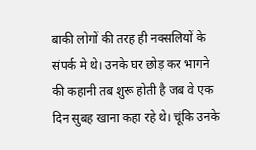बाकी लोगों की तरह ही नक्सलियों के संपर्क मे थे। उनके घर छोड़ कर भागने की कहानी तब शुरू होती है जब वे एक दिन सुबह खाना कहा रहे थे। चूंकि उनके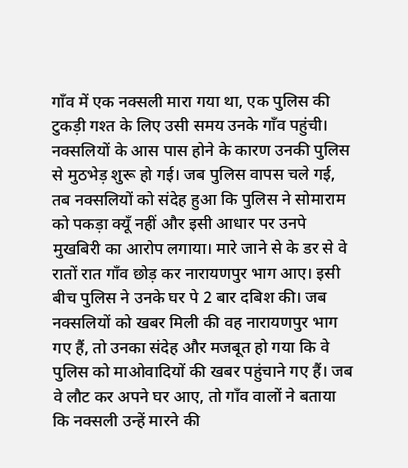गाँव में एक नक्सली मारा गया था, एक पुलिस की टुकड़ी गश्त के लिए उसी समय उनके गाँव पहुंची। नक्सलियों के आस पास होने के कारण उनकी पुलिस से मुठभेड़ शुरू हो गई। जब पुलिस वापस चले गई, तब नक्सलियों को संदेह हुआ कि पुलिस ने सोमाराम को पकड़ा क्यूँ नहीं और इसी आधार पर उनपे मुखबिरी का आरोप लगाया। मारे जाने से के डर से वे रातों रात गाँव छोड़ कर नारायणपुर भाग आए। इसी बीच पुलिस ने उनके घर पे 2 बार दबिश की। जब नक्सलियों को खबर मिली की वह नारायणपुर भाग गए हैं, तो उनका संदेह और मजबूत हो गया कि वे पुलिस को माओवादियों की खबर पहुंचाने गए हैं। जब वे लौट कर अपने घर आए, तो गॉंव वालों ने बताया कि नक्सली उन्हें मारने की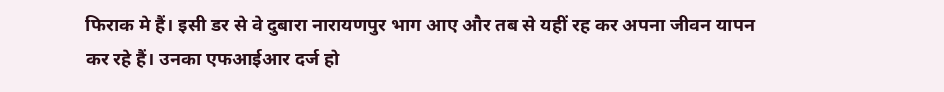फिराक मे हैं। इसी डर से वे दुबारा नारायणपुर भाग आए और तब से यहीं रह कर अपना जीवन यापन कर रहे हैं। उनका एफआईआर दर्ज हो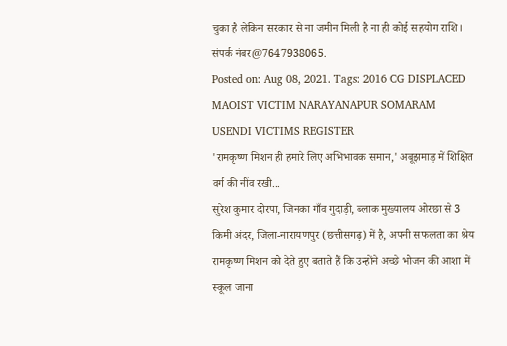चुका है लेकिन सरकार से ना जमीन मिली है ना ही कोई सहयोग राशि। संपर्क नंबर@7647938065.
Posted on: Aug 08, 2021. Tags: 2016 CG DISPLACED MAOIST VICTIM NARAYANAPUR SOMARAM USENDI VICTIMS REGISTER
'रामकृष्ण मिशन ही हमारे लिए अभिभावक समान,' अबूझमाड़ में शिक्षित वर्ग की नींव रखी...
सुरेश कुमार दोरपा, जिनका गाँव गुदाड़ी, ब्लाक मुख्यालय ओरछा से 3 किमी अंदर, जिला-नारायणपुर (छत्तीसगढ़) में है, अपनी सफलता का श्रेय रामकृष्ण मिशन को देते हुए बताते हैं कि उन्होंने अच्छे भोजन की आशा में स्कूल जाना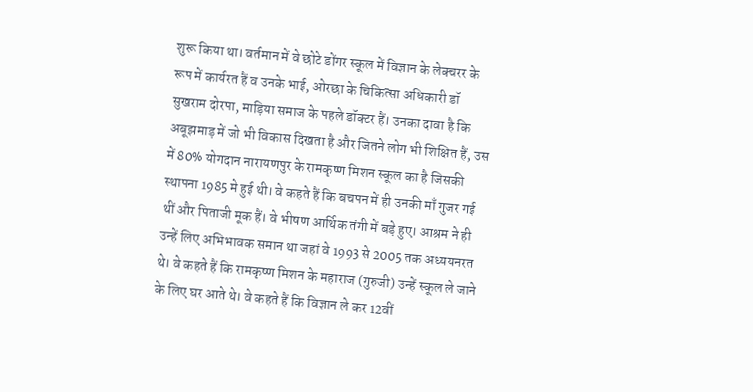शुरू किया था। वर्तमान में वे छोटे डोंगर स्कूल में विज्ञान के लेक्चरर के रूप में कार्यरत हैं व उनके भाई, ओरछा के चिकित्सा अधिकारी डॉ सुखराम दोरपा, माड़िया समाज के पहले डॉक्टर हैं। उनका दावा है कि अबूझमाड़ में जो भी विकास दिखता है और जितने लोग भी शिक्षित हैं, उस में 80% योगदान नारायणपुर के रामकृष्ण मिशन स्कूल का है जिसकी स्थापना 1985 मे हुई थी। वे कहते हैं कि बचपन में ही उनकी माँ गुजर गई थीं और पिताजी मूक हैं। वे भीषण आर्थिक तंगी में बड़े हुए। आश्रम ने ही उन्हें लिए अभिभावक समान था जहां वे 1993 से 2005 तक अध्ययनरत थे। वे कहते हैं कि रामकृष्ण मिशन के महाराज (गुरुजी) उन्हें स्कूल ले जाने के लिए घर आते थे। वे कहते हैं कि विज्ञान ले कर 12वीं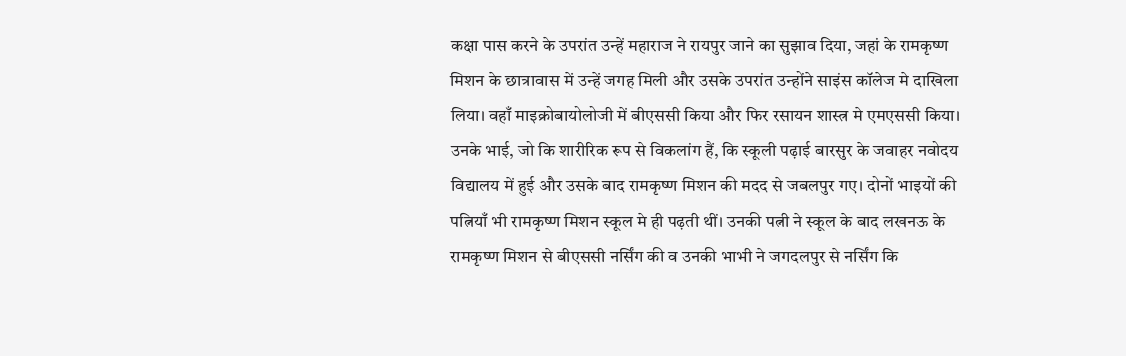कक्षा पास करने के उपरांत उन्हें महाराज ने रायपुर जाने का सुझाव दिया, जहां के रामकृष्ण मिशन के छात्रावास में उन्हें जगह मिली और उसके उपरांत उन्होंने साइंस कॉलेज मे दाखिला लिया। वहाँ माइक्रोबायोलोजी में बीएससी किया और फिर रसायन शास्त्र मे एमएससी किया। उनके भाई, जो कि शारीरिक रूप से विकलांग हैं, कि स्कूली पढ़ाई बारसुर के जवाहर नवोदय विद्यालय में हुई और उसके बाद रामकृष्ण मिशन की मदद से जबलपुर गए। दोनों भाइयों की पत्नियाँ भी रामकृष्ण मिशन स्कूल मे ही पढ़ती थीं। उनकी पत्नी ने स्कूल के बाद लखनऊ के रामकृष्ण मिशन से बीएससी नर्सिंग की व उनकी भाभी ने जगदलपुर से नर्सिंग कि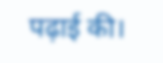पढ़ाई की।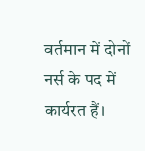वर्तमान में दोनों नर्स के पद में कार्यरत हैं।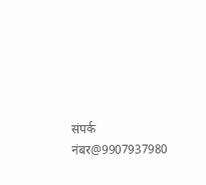संपर्क नंबर@9907937980